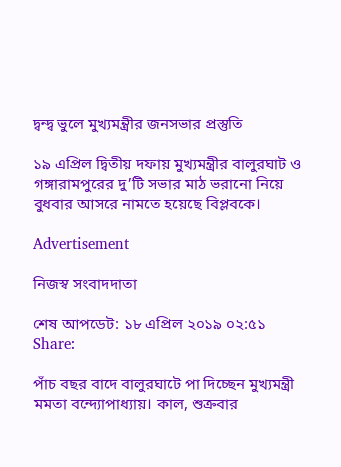দ্বন্দ্ব ভুলে মুখ্যমন্ত্রীর জনসভার প্রস্তুতি

১৯ এপ্রিল দ্বিতীয় দফায় মুখ্যমন্ত্রীর বালুরঘাট ও গঙ্গারামপুরের দু’টি সভার মাঠ ভরানো নিয়ে বুধবার আসরে নামতে হয়েছে বিপ্লবকে।

Advertisement

নিজস্ব সংবাদদাতা

শেষ আপডেট: ১৮ এপ্রিল ২০১৯ ০২:৫১
Share:

পাঁচ বছর বাদে বালুরঘাটে পা দিচ্ছেন মুখ্যমন্ত্রী মমতা বন্দ্যোপাধ্যায়। কাল, শুক্রবার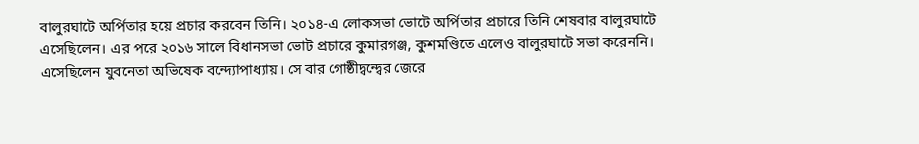বালুরঘাটে অর্পিতার হয়ে প্রচার করবেন তিনি। ২০১৪-এ লোকসভা ভোটে অর্পিতার প্রচারে তিনি শেষবার বালুরঘাটে এসেছিলেন। এর পরে ২০১৬ সালে বিধানসভা ভোট প্রচারে কুমারগঞ্জ, কুশমণ্ডিতে এলেও বালুরঘাটে সভা করেননি। এসেছিলেন যুবনেতা অভিষেক বন্দ্যোপাধ্যায়। সে বার গোষ্ঠীদ্বন্দ্বের জেরে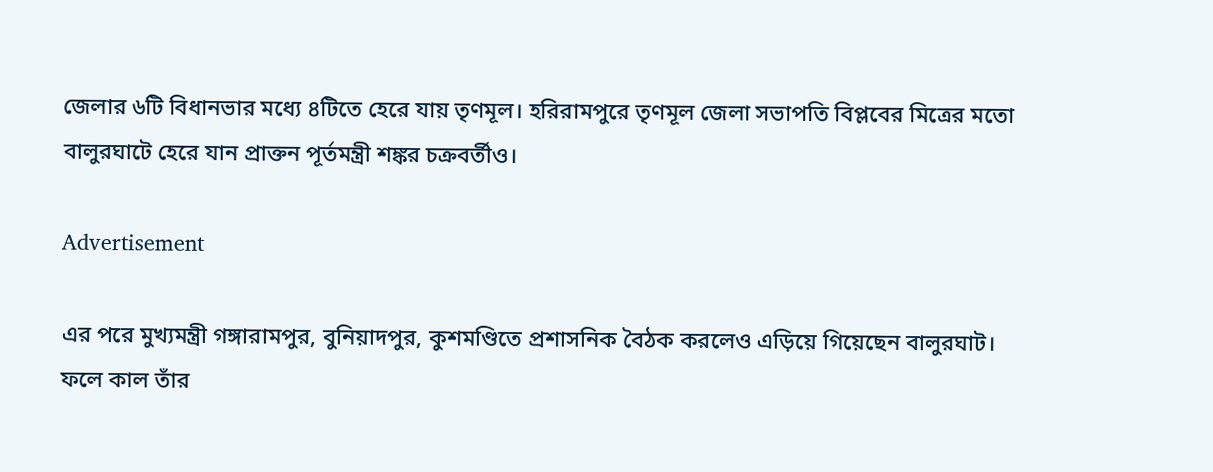জেলার ৬টি বিধানভার মধ্যে ৪টিতে হেরে যায় তৃণমূল। হরিরামপুরে তৃণমূল জেলা সভাপতি বিপ্লবের মিত্রের মতো বালুরঘাটে হেরে যান প্রাক্তন পূর্তমন্ত্রী শঙ্কর চক্রবর্তীও।

Advertisement

এর পরে মুখ্যমন্ত্রী গঙ্গারামপুর, বুনিয়াদপুর, কুশমণ্ডিতে প্রশাসনিক বৈঠক করলেও এড়িয়ে গিয়েছেন বালুরঘাট। ফলে কাল তাঁর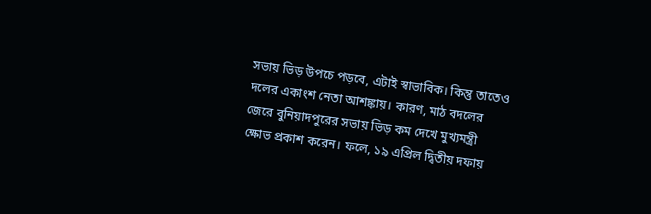সভায় ভিড় উপচে পড়বে, এটাই স্বাভাবিক। কিন্তু তাতেও দলের একাংশ নেতা আশঙ্কায়। কারণ, মাঠ বদলের জেরে বুনিয়াদপুরের সভায় ভিড় কম দেখে মুখ্যমন্ত্রী ক্ষোভ প্রকাশ করেন। ফলে, ১৯ এপ্রিল দ্বিতীয় দফায়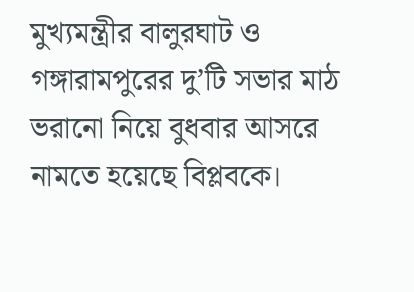মুখ্যমন্ত্রীর বালুরঘাট ও গঙ্গারামপুরের দু’টি সভার মাঠ ভরানো নিয়ে বুধবার আসরে নামতে হয়েছে বিপ্লবকে।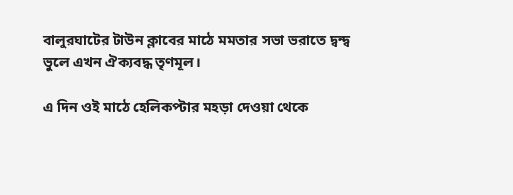বালুরঘাটের টাউন ক্লাবের মাঠে মমতার সভা ভরাতে দ্বন্দ্ব ভুলে এখন ঐক্যবদ্ধ তৃণমূল।

এ দিন ওই মাঠে হেলিকপ্টার মহড়া দেওয়া থেকে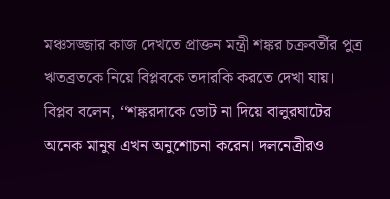মঞ্চসজ্জার কাজ দেখতে প্রাক্তন মন্ত্রী শঙ্কর চক্রবর্তীর পুত্র ঋতব্রতকে নিয়ে বিপ্লবকে তদারকি করতে দেখা যায়। বিপ্লব বলেন, ‘‘শঙ্করদাকে ভোট না দিয়ে বালুরঘাটের অনেক মানুষ এখন অনুশোচনা করেন। দলনেত্রীরও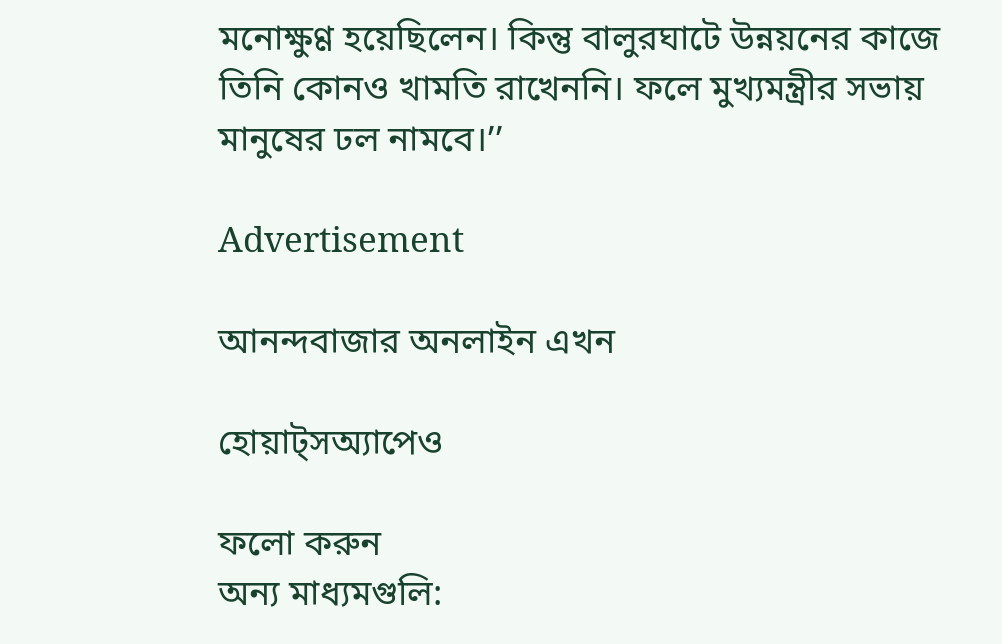মনোক্ষুণ্ণ হয়েছিলেন। কিন্তু বালুরঘাটে উন্নয়নের কাজে তিনি কোনও খামতি রাখেননি। ফলে মুখ্যমন্ত্রীর সভায় মানুষের ঢল নামবে।’’

Advertisement

আনন্দবাজার অনলাইন এখন

হোয়াট্‌সঅ্যাপেও

ফলো করুন
অন্য মাধ্যমগুলি: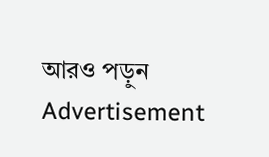আরও পড়ুন
Advertisement